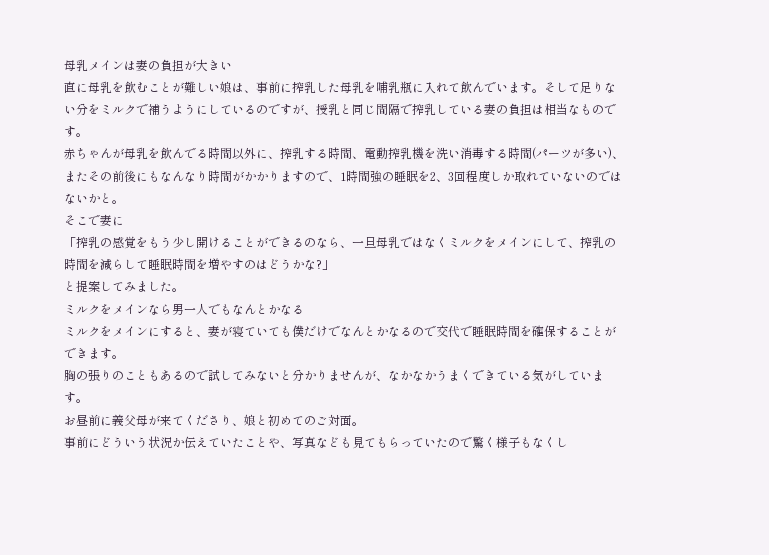母乳メインは妻の負担が大きい
直に母乳を飲むことが難しい娘は、事前に搾乳した母乳を哺乳瓶に入れて飲んでいます。そして足りない分をミルクで補うようにしているのですが、授乳と同じ間隔で搾乳している妻の負担は相当なものです。
赤ちゃんが母乳を飲んでる時間以外に、搾乳する時間、電動搾乳機を洗い消毒する時間(パーツが多い)、またその前後にもなんなり時間がかかりますので、1時間強の睡眠を2、3回程度しか取れていないのではないかと。
そこで妻に
「搾乳の感覚をもう少し開けることができるのなら、一旦母乳ではなくミルクをメインにして、搾乳の時間を減らして睡眠時間を増やすのはどうかな?」
と提案してみました。
ミルクをメインなら男一人でもなんとかなる
ミルクをメインにすると、妻が寝ていても僕だけでなんとかなるので交代で睡眠時間を確保することができます。
胸の張りのこともあるので試してみないと分かりませんが、なかなかうまくできている気がしています。
お昼前に義父母が来てくださり、娘と初めてのご対面。
事前にどういう状況か伝えていたことや、写真なども見てもらっていたので驚く様子もなくし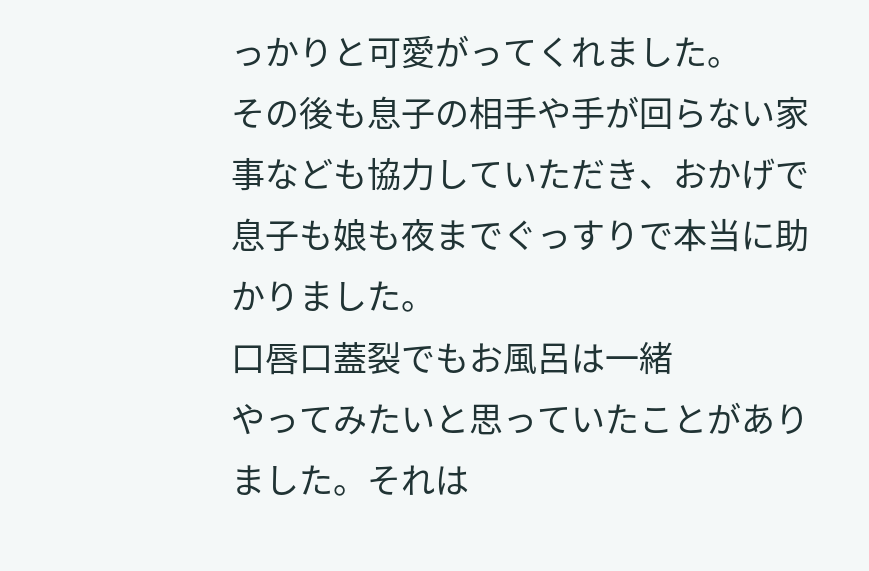っかりと可愛がってくれました。
その後も息子の相手や手が回らない家事なども協力していただき、おかげで息子も娘も夜までぐっすりで本当に助かりました。
口唇口蓋裂でもお風呂は一緒
やってみたいと思っていたことがありました。それは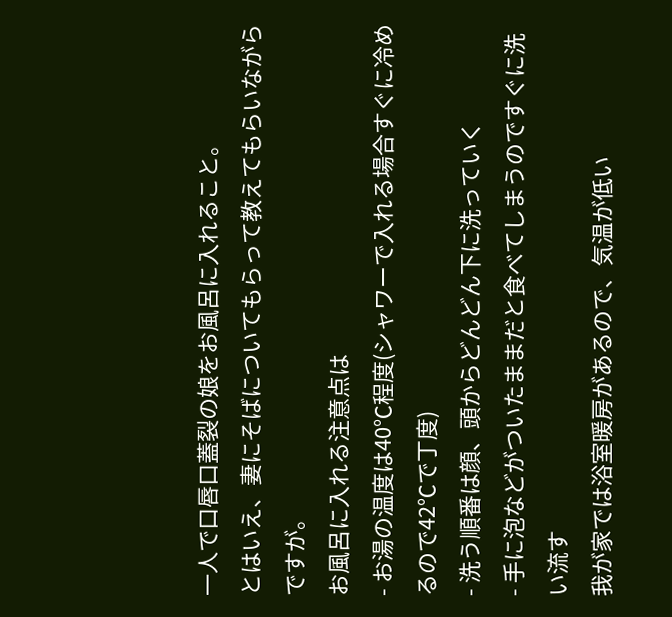一人で口唇口蓋裂の娘をお風呂に入れること。
とはいえ、妻にそばについてもらって教えてもらいながらですが。
お風呂に入れる注意点は
- お湯の温度は40℃程度(シャワーで入れる場合すぐに冷めるので42℃で丁度)
- 洗う順番は顔、頭からどんどん下に洗っていく
- 手に泡などがついたままだと食べてしまうのですぐに洗い流す
我が家では浴室暖房があるので、気温が低い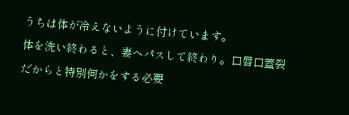うちは体が冷えないように付けています。
体を洗い終わると、妻へパスして終わり。口唇口蓋裂だからと特別何かをする必要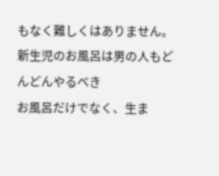もなく難しくはありません。
新生児のお風呂は男の人もどんどんやるべき
お風呂だけでなく、生ま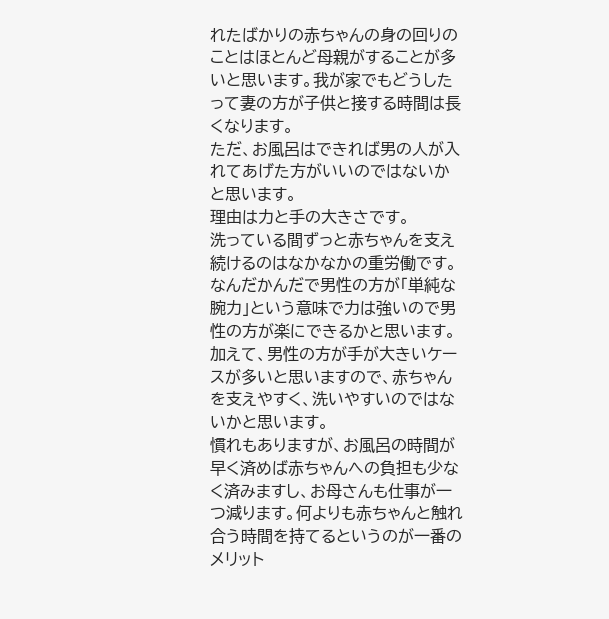れたばかりの赤ちゃんの身の回りのことはほとんど母親がすることが多いと思います。我が家でもどうしたって妻の方が子供と接する時間は長くなります。
ただ、お風呂はできれば男の人が入れてあげた方がいいのではないかと思います。
理由は力と手の大きさです。
洗っている間ずっと赤ちゃんを支え続けるのはなかなかの重労働です。なんだかんだで男性の方が「単純な腕力」という意味で力は強いので男性の方が楽にできるかと思います。
加えて、男性の方が手が大きいケースが多いと思いますので、赤ちゃんを支えやすく、洗いやすいのではないかと思います。
慣れもありますが、お風呂の時間が早く済めば赤ちゃんへの負担も少なく済みますし、お母さんも仕事が一つ減ります。何よりも赤ちゃんと触れ合う時間を持てるというのが一番のメリット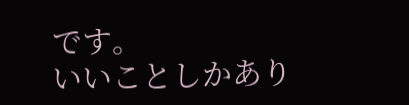です。
いいことしかあり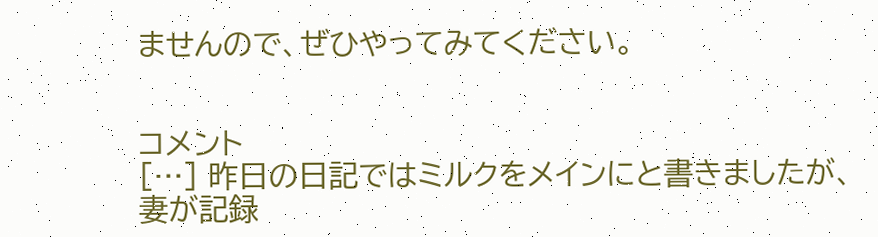ませんので、ぜひやってみてください。


コメント
[…] 昨日の日記ではミルクをメインにと書きましたが、妻が記録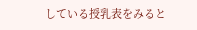している授乳表をみると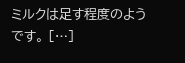ミルクは足す程度のようです。 […]